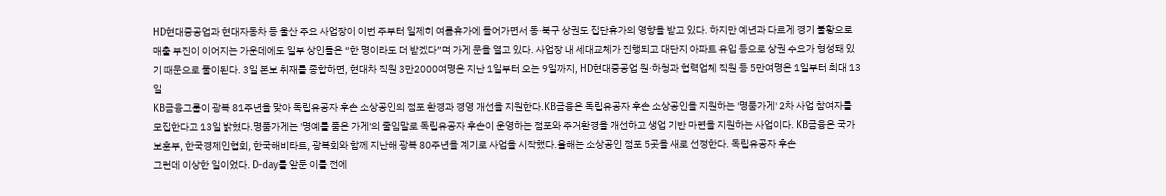HD현대중공업과 현대자동차 등 울산 주요 사업장이 이번 주부터 일제히 여름휴가에 들어가면서 동·북구 상권도 집단휴가의 영향을 받고 있다. 하지만 예년과 다르게 경기 불황으로 매출 부진이 이어지는 가운데에도 일부 상인들은 “한 명이라도 더 받겠다”며 가게 문을 열고 있다. 사업장 내 세대교체가 진행되고 대단지 아파트 유입 등으로 상권 수요가 형성돼 있기 때문으로 풀이된다. 3일 본보 취재를 종합하면, 현대차 직원 3만2000여명은 지난 1일부터 오는 9일까지, HD현대중공업 원·하청과 협력업체 직원 등 5만여명은 1일부터 최대 13일
KB금융그룹이 광복 81주년을 맞아 독립유공자 후손 소상공인의 점포 환경과 경영 개선을 지원한다.KB금융은 독립유공자 후손 소상공인을 지원하는 '명품가게' 2차 사업 참여자를 모집한다고 13일 밝혔다.명품가게는 '명예를 품은 가게'의 줄임말로 독립유공자 후손이 운영하는 점포와 주거환경을 개선하고 생업 기반 마련을 지원하는 사업이다. KB금융은 국가보훈부, 한국경제인협회, 한국해비타트, 광복회와 함께 지난해 광복 80주년을 계기로 사업을 시작했다.올해는 소상공인 점포 5곳을 새로 선정한다. 독립유공자 후손
그런데 이상한 일이었다. D-day를 앞둔 이틀 전에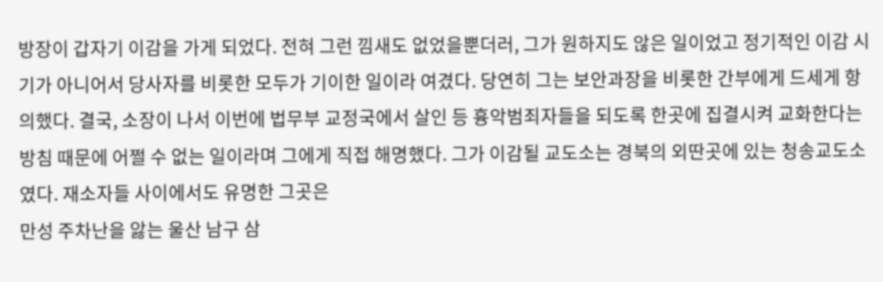방장이 갑자기 이감을 가게 되었다. 전혀 그런 낌새도 없었을뿐더러, 그가 원하지도 않은 일이었고 정기적인 이감 시기가 아니어서 당사자를 비롯한 모두가 기이한 일이라 여겼다. 당연히 그는 보안과장을 비롯한 간부에게 드세게 항의했다. 결국, 소장이 나서 이번에 법무부 교정국에서 살인 등 흉악범죄자들을 되도록 한곳에 집결시켜 교화한다는 방침 때문에 어쩔 수 없는 일이라며 그에게 직접 해명했다. 그가 이감될 교도소는 경북의 외딴곳에 있는 청송교도소였다. 재소자들 사이에서도 유명한 그곳은
만성 주차난을 앓는 울산 남구 삼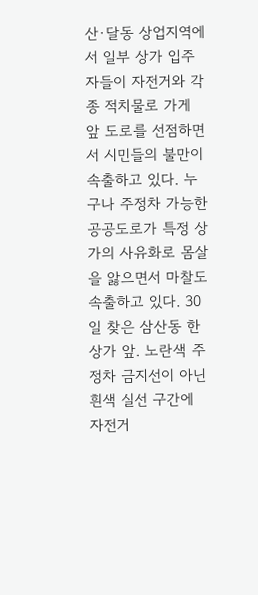산·달동 상업지역에서 일부 상가 입주자들이 자전거와 각종 적치물로 가게 앞 도로를 선점하면서 시민들의 불만이 속출하고 있다. 누구나 주정차 가능한 공공도로가 특정 상가의 사유화로 몸살을 앓으면서 마찰도 속출하고 있다. 30일 찾은 삼산동 한 상가 앞. 노란색 주정차 금지선이 아닌 흰색 실선 구간에 자전거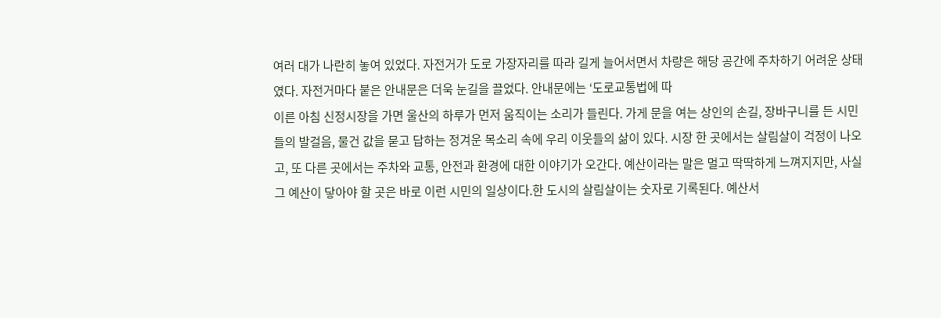여러 대가 나란히 놓여 있었다. 자전거가 도로 가장자리를 따라 길게 늘어서면서 차량은 해당 공간에 주차하기 어려운 상태였다. 자전거마다 붙은 안내문은 더욱 눈길을 끌었다. 안내문에는 ‘도로교통법에 따
이른 아침 신정시장을 가면 울산의 하루가 먼저 움직이는 소리가 들린다. 가게 문을 여는 상인의 손길, 장바구니를 든 시민들의 발걸음, 물건 값을 묻고 답하는 정겨운 목소리 속에 우리 이웃들의 삶이 있다. 시장 한 곳에서는 살림살이 걱정이 나오고, 또 다른 곳에서는 주차와 교통, 안전과 환경에 대한 이야기가 오간다. 예산이라는 말은 멀고 딱딱하게 느껴지지만, 사실 그 예산이 닿아야 할 곳은 바로 이런 시민의 일상이다.한 도시의 살림살이는 숫자로 기록된다. 예산서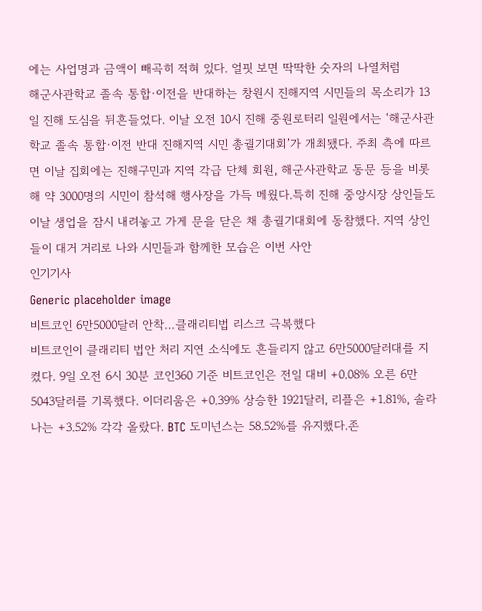에는 사업명과 금액이 빼곡히 적혀 있다. 얼핏 보면 딱딱한 숫자의 나열처럼
해군사관학교 졸속 통합·이전을 반대하는 창원시 진해지역 시민들의 목소리가 13일 진해 도심을 뒤흔들었다. 이날 오전 10시 진해 중원로터리 일원에서는 ‘해군사관학교 졸속 통합·이전 반대 진해지역 시민 총궐기대회’가 개최됐다. 주최 측에 따르면 이날 집회에는 진해구민과 지역 각급 단체 회원, 해군사관학교 동문 등을 비롯해 약 3000명의 시민이 참석해 행사장을 가득 메웠다.특히 진해 중앙시장 상인들도 이날 생업을 잠시 내려놓고 가게 문을 닫은 채 총궐기대회에 동참했다. 지역 상인들이 대거 거리로 나와 시민들과 함께한 모습은 이번 사안
인기기사
Generic placeholder image
비트코인 6만5000달러 안착…클래리티법 리스크 극복했다
비트코인이 클래리티 법안 처리 지연 소식에도 흔들리지 않고 6만5000달러대를 지켰다. 9일 오전 6시 30분 코인360 기준 비트코인은 전일 대비 +0.08% 오른 6만5043달러를 기록했다. 이더리움은 +0.39% 상승한 1921달러, 리플은 +1.81%, 솔라나는 +3.52% 각각 올랐다. BTC 도미넌스는 58.52%를 유지했다.존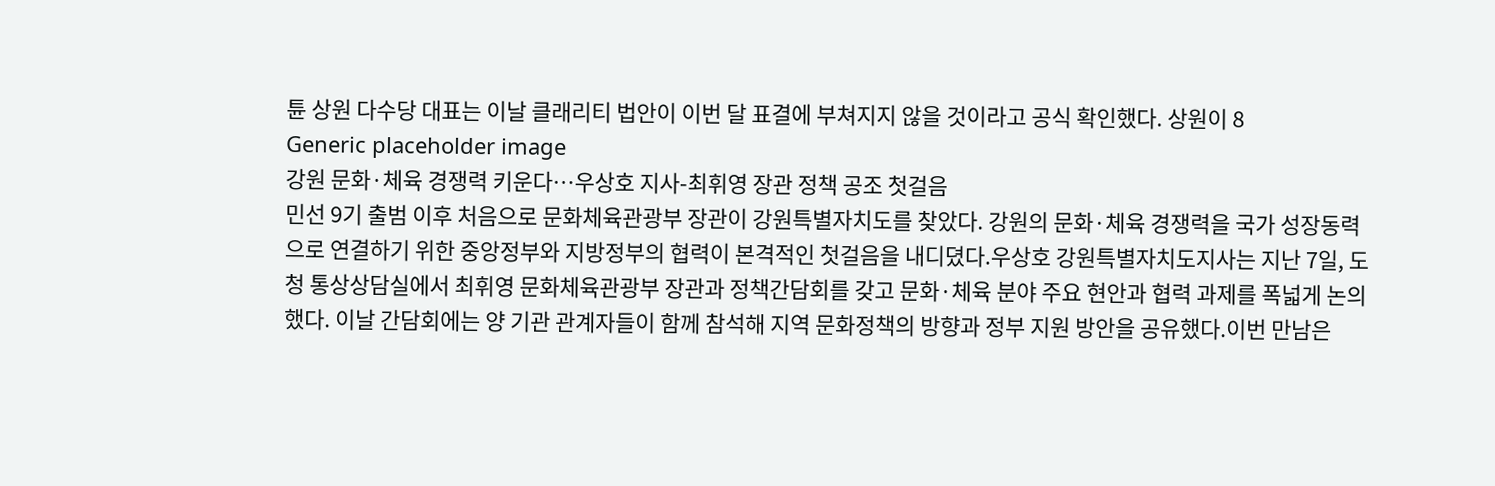튠 상원 다수당 대표는 이날 클래리티 법안이 이번 달 표결에 부쳐지지 않을 것이라고 공식 확인했다. 상원이 8
Generic placeholder image
강원 문화·체육 경쟁력 키운다…우상호 지사-최휘영 장관 정책 공조 첫걸음
민선 9기 출범 이후 처음으로 문화체육관광부 장관이 강원특별자치도를 찾았다. 강원의 문화·체육 경쟁력을 국가 성장동력으로 연결하기 위한 중앙정부와 지방정부의 협력이 본격적인 첫걸음을 내디뎠다.우상호 강원특별자치도지사는 지난 7일, 도청 통상상담실에서 최휘영 문화체육관광부 장관과 정책간담회를 갖고 문화·체육 분야 주요 현안과 협력 과제를 폭넓게 논의했다. 이날 간담회에는 양 기관 관계자들이 함께 참석해 지역 문화정책의 방향과 정부 지원 방안을 공유했다.이번 만남은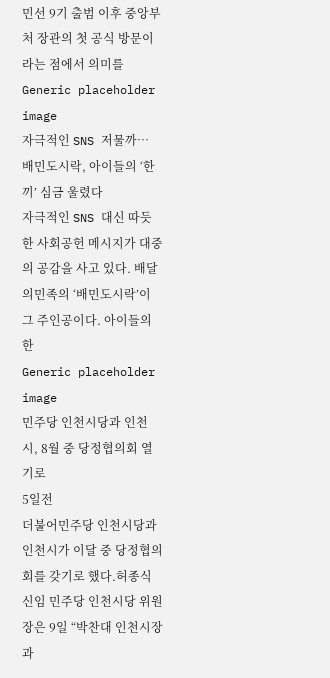민선 9기 출범 이후 중앙부처 장관의 첫 공식 방문이라는 점에서 의미를
Generic placeholder image
자극적인 SNS 저물까… 배민도시락, 아이들의 ‘한 끼’ 심금 울렸다
자극적인 SNS 대신 따듯한 사회공헌 메시지가 대중의 공감을 사고 있다. 배달의민족의 ‘배민도시락’이 그 주인공이다. 아이들의 한
Generic placeholder image
민주당 인천시당과 인천시, 8월 중 당정협의회 열기로
5일전
더불어민주당 인천시당과 인천시가 이달 중 당정협의회를 갖기로 했다.허종식 신임 민주당 인천시당 위원장은 9일 “박찬대 인천시장과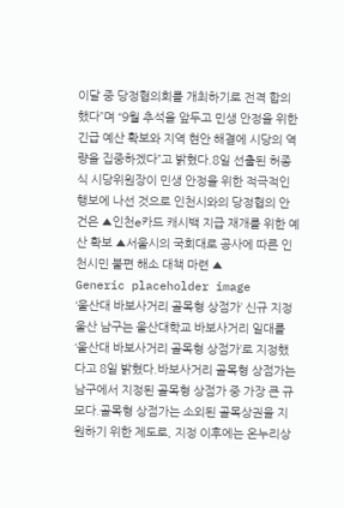이달 중 당정협의회를 개최하기로 전격 합의했다”며 “9월 추석을 앞두고 민생 안정을 위한 긴급 예산 확보와 지역 현안 해결에 시당의 역량을 집중하겠다”고 밝혔다.8일 선출된 허종식 시당위원장이 민생 안정을 위한 적극적인 행보에 나선 것으로 인천시와의 당정협의 안건은 ▲인천e카드 캐시백 지급 재개를 위한 예산 확보 ▲서울시의 국회대로 공사에 따른 인천시민 불편 해소 대책 마련 ▲
Generic placeholder image
‘울산대 바보사거리 골목형 상점가’ 신규 지정
울산 남구는 울산대학교 바보사거리 일대를 ‘울산대 바보사거리 골목형 상점가’로 지정했다고 8일 밝혔다.바보사거리 골목형 상점가는 남구에서 지정된 골목형 상점가 중 가장 큰 규모다.골목형 상점가는 소외된 골목상권을 지원하기 위한 제도로, 지정 이후에는 온누리상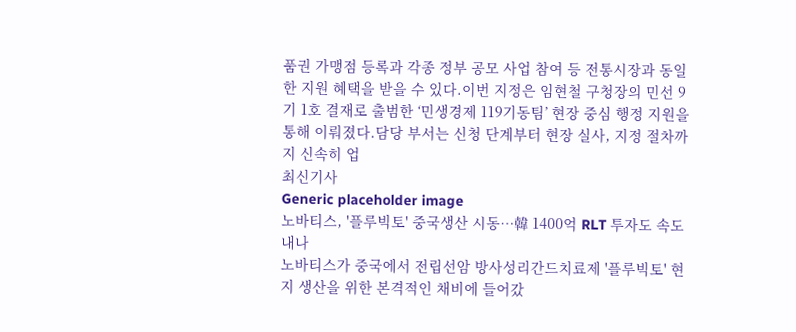품권 가맹점 등록과 각종 정부 공모 사업 참여 등 전통시장과 동일한 지원 혜택을 받을 수 있다.이번 지정은 임현철 구청장의 민선 9기 1호 결재로 출범한 ‘민생경제 119기동팀’ 현장 중심 행정 지원을 통해 이뤄졌다.담당 부서는 신청 단계부터 현장 실사, 지정 절차까지 신속히 업
최신기사
Generic placeholder image
노바티스, '플루빅토' 중국생산 시동…韓 1400억 RLT 투자도 속도내나
노바티스가 중국에서 전립선암 방사성리간드치료제 '플루빅토' 현지 생산을 위한 본격적인 채비에 들어갔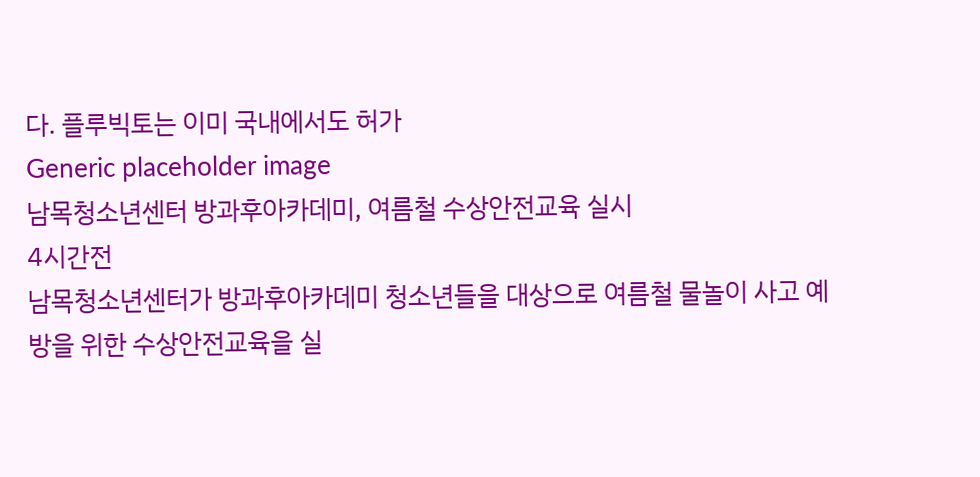다. 플루빅토는 이미 국내에서도 허가
Generic placeholder image
남목청소년센터 방과후아카데미, 여름철 수상안전교육 실시
4시간전
남목청소년센터가 방과후아카데미 청소년들을 대상으로 여름철 물놀이 사고 예방을 위한 수상안전교육을 실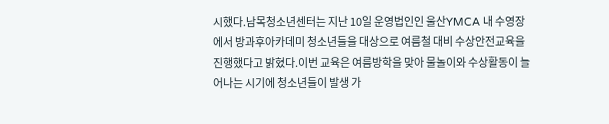시했다.남목청소년센터는 지난 10일 운영법인인 울산YMCA 내 수영장에서 방과후아카데미 청소년들을 대상으로 여름철 대비 수상안전교육을 진행했다고 밝혔다.이번 교육은 여름방학을 맞아 물놀이와 수상활동이 늘어나는 시기에 청소년들이 발생 가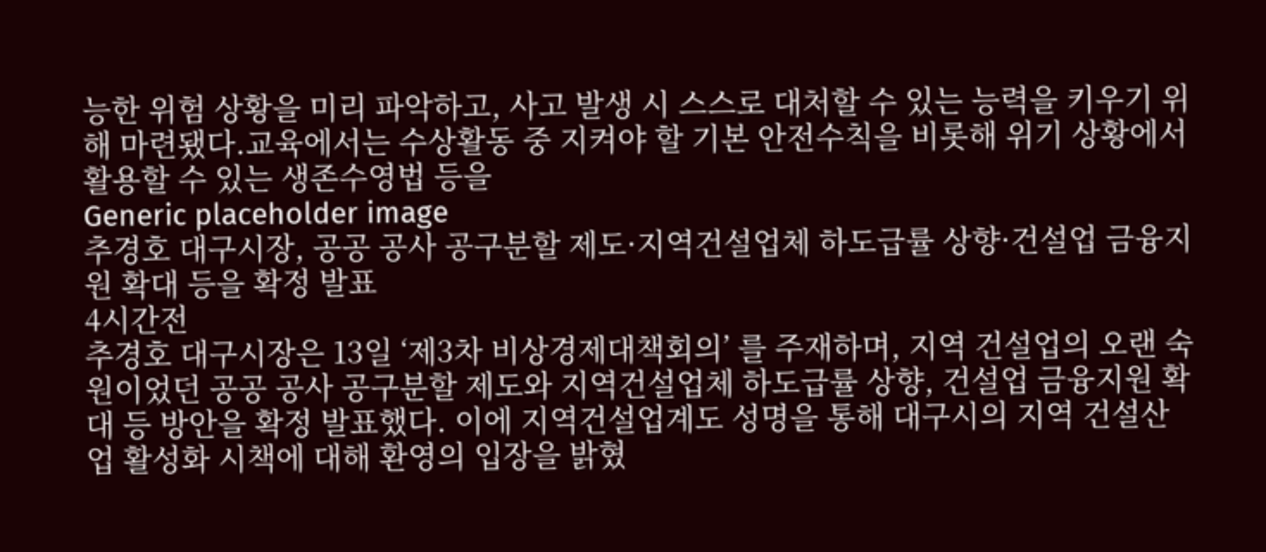능한 위험 상황을 미리 파악하고, 사고 발생 시 스스로 대처할 수 있는 능력을 키우기 위해 마련됐다.교육에서는 수상활동 중 지켜야 할 기본 안전수칙을 비롯해 위기 상황에서 활용할 수 있는 생존수영법 등을
Generic placeholder image
추경호 대구시장, 공공 공사 공구분할 제도·지역건설업체 하도급률 상향·건설업 금융지원 확대 등을 확정 발표
4시간전
추경호 대구시장은 13일 ‘제3차 비상경제대책회의’ 를 주재하며, 지역 건설업의 오랜 숙원이었던 공공 공사 공구분할 제도와 지역건설업체 하도급률 상향, 건설업 금융지원 확대 등 방안을 확정 발표했다. 이에 지역건설업계도 성명을 통해 대구시의 지역 건설산업 활성화 시책에 대해 환영의 입장을 밝혔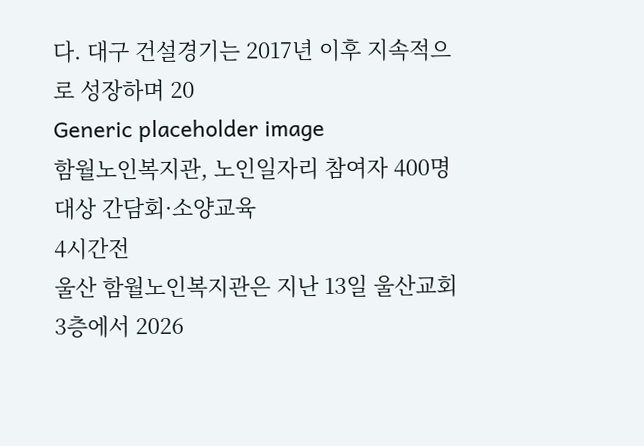다. 대구 건설경기는 2017년 이후 지속적으로 성장하며 20
Generic placeholder image
함월노인복지관, 노인일자리 참여자 400명 대상 간담회·소양교육
4시간전
울산 함월노인복지관은 지난 13일 울산교회 3층에서 2026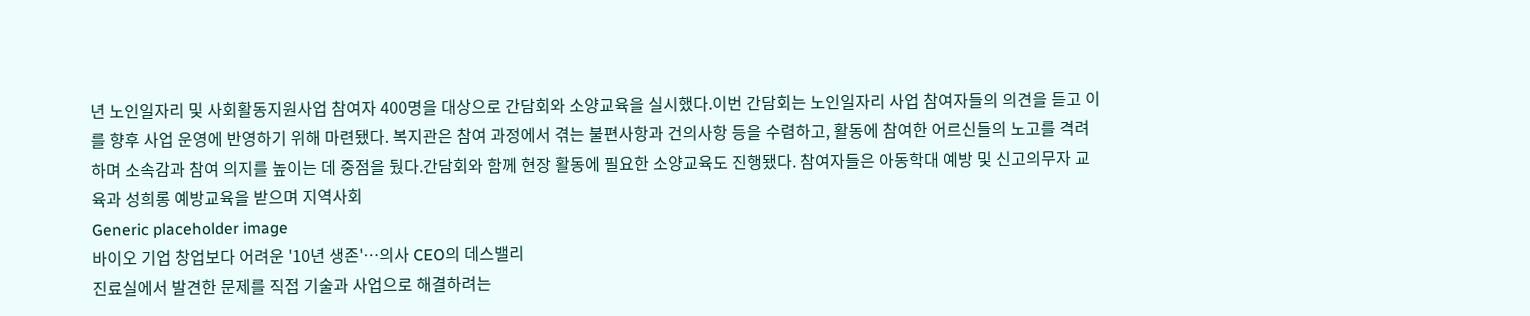년 노인일자리 및 사회활동지원사업 참여자 400명을 대상으로 간담회와 소양교육을 실시했다.이번 간담회는 노인일자리 사업 참여자들의 의견을 듣고 이를 향후 사업 운영에 반영하기 위해 마련됐다. 복지관은 참여 과정에서 겪는 불편사항과 건의사항 등을 수렴하고, 활동에 참여한 어르신들의 노고를 격려하며 소속감과 참여 의지를 높이는 데 중점을 뒀다.간담회와 함께 현장 활동에 필요한 소양교육도 진행됐다. 참여자들은 아동학대 예방 및 신고의무자 교육과 성희롱 예방교육을 받으며 지역사회
Generic placeholder image
바이오 기업 창업보다 어려운 '10년 생존'…의사 CEO의 데스밸리
진료실에서 발견한 문제를 직접 기술과 사업으로 해결하려는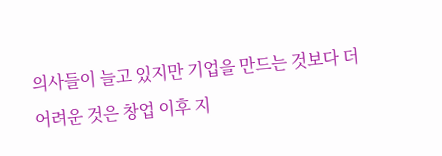의사들이 늘고 있지만 기업을 만드는 것보다 더 어려운 것은 창업 이후 지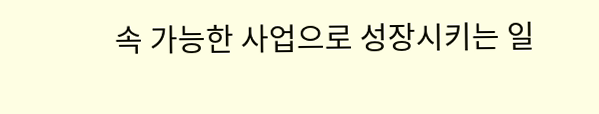속 가능한 사업으로 성장시키는 일